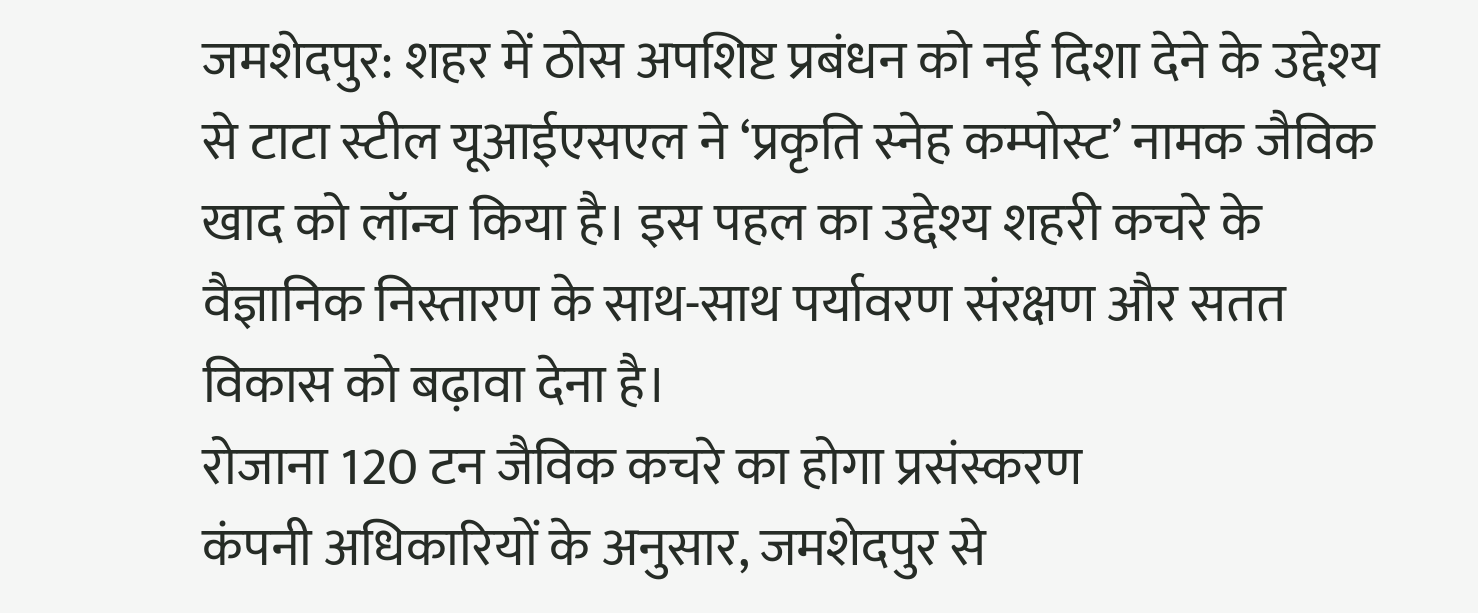जमशेदपुर: शहर में ठोस अपशिष्ट प्रबंधन को नई दिशा देने के उद्देश्य से टाटा स्टील यूआईएसएल ने ‘प्रकृति स्नेह कम्पोस्ट’ नामक जैविक खाद को लॉन्च किया है। इस पहल का उद्देश्य शहरी कचरे के वैज्ञानिक निस्तारण के साथ-साथ पर्यावरण संरक्षण और सतत विकास को बढ़ावा देना है।
रोजाना 120 टन जैविक कचरे का होगा प्रसंस्करण
कंपनी अधिकारियों के अनुसार, जमशेदपुर से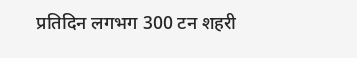प्रतिदिन लगभग 300 टन शहरी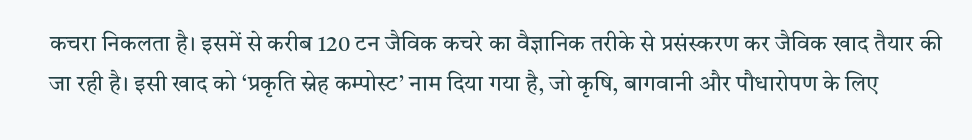कचरा निकलता है। इसमें से करीब 120 टन जैविक कचरे का वैज्ञानिक तरीके से प्रसंस्करण कर जैविक खाद तैयार की जा रही है। इसी खाद को ‘प्रकृति स्नेह कम्पोस्ट’ नाम दिया गया है, जो कृषि, बागवानी और पौधारोपण के लिए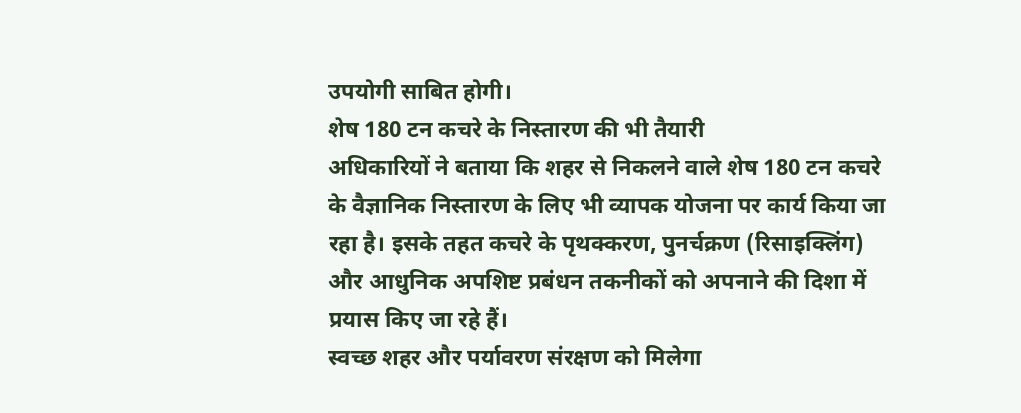उपयोगी साबित होगी।
शेष 180 टन कचरे के निस्तारण की भी तैयारी
अधिकारियों ने बताया कि शहर से निकलने वाले शेष 180 टन कचरे के वैज्ञानिक निस्तारण के लिए भी व्यापक योजना पर कार्य किया जा रहा है। इसके तहत कचरे के पृथक्करण, पुनर्चक्रण (रिसाइक्लिंग) और आधुनिक अपशिष्ट प्रबंधन तकनीकों को अपनाने की दिशा में प्रयास किए जा रहे हैं।
स्वच्छ शहर और पर्यावरण संरक्षण को मिलेगा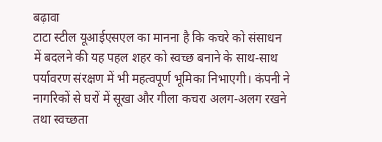बढ़ावा
टाटा स्टील यूआईएसएल का मानना है कि कचरे को संसाधन में बदलने की यह पहल शहर को स्वच्छ बनाने के साथ-साथ पर्यावरण संरक्षण में भी महत्वपूर्ण भूमिका निभाएगी। कंपनी ने नागरिकों से घरों में सूखा और गीला कचरा अलग-अलग रखने तथा स्वच्छता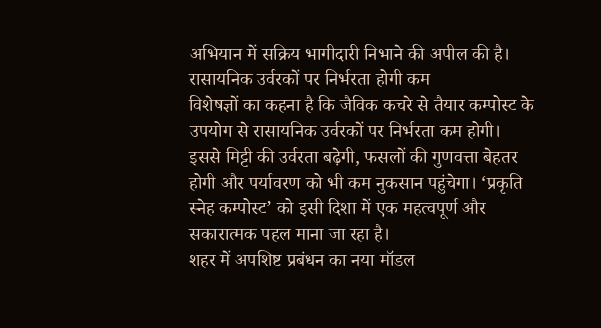अभियान में सक्रिय भागीदारी निभाने की अपील की है।
रासायनिक उर्वरकों पर निर्भरता होगी कम
विशेषज्ञों का कहना है कि जैविक कचरे से तैयार कम्पोस्ट के उपयोग से रासायनिक उर्वरकों पर निर्भरता कम होगी। इससे मिट्टी की उर्वरता बढ़ेगी, फसलों की गुणवत्ता बेहतर होगी और पर्यावरण को भी कम नुकसान पहुंचेगा। ‘प्रकृति स्नेह कम्पोस्ट’ को इसी दिशा में एक महत्वपूर्ण और सकारात्मक पहल माना जा रहा है।
शहर में अपशिष्ट प्रबंधन का नया मॉडल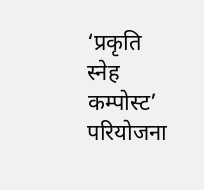‘प्रकृति स्नेह कम्पोस्ट’ परियोजना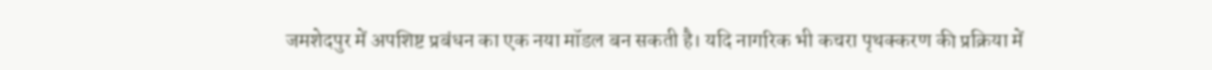जमशेदपुर में अपशिष्ट प्रबंधन का एक नया मॉडल बन सकती है। यदि नागरिक भी कचरा पृथक्करण की प्रक्रिया में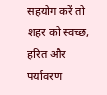सहयोग करें तो शहर को स्वच्छ, हरित और पर्यावरण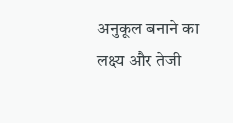अनुकूल बनाने का लक्ष्य और तेजी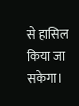से हासिल किया जा सकेगा।